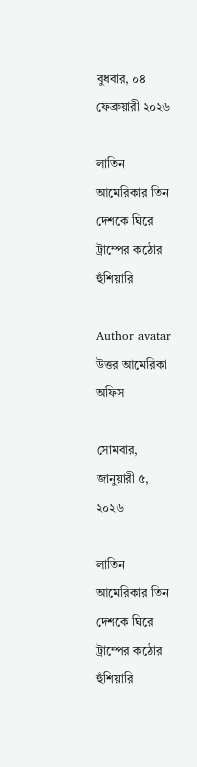বুধবার, ০৪ ফেব্রুয়ারী ২০২৬

লাতিন আমেরিকার তিন দেশকে ঘিরে ট্রাম্পের কঠোর হুঁশিয়ারি

Author avatar
উত্তর আমেরিকা অফিস

সোমবার, জানুয়ারী ৫, ২০২৬

লাতিন আমেরিকার তিন দেশকে ঘিরে ট্রাম্পের কঠোর হুঁশিয়ারি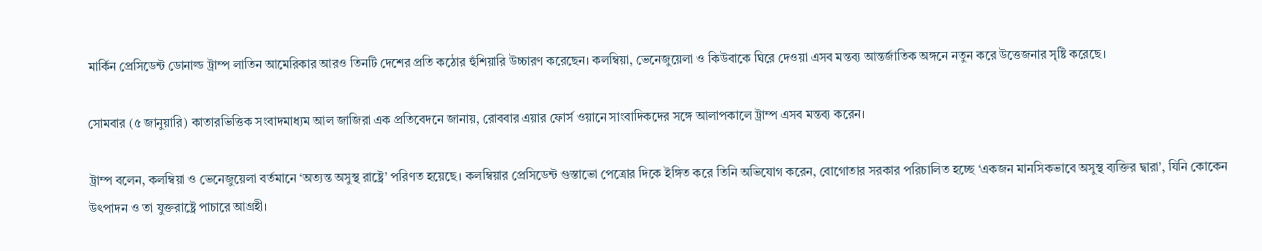মার্কিন প্রেসিডেন্ট ডোনাল্ড ট্রাম্প লাতিন আমেরিকার আরও তিনটি দেশের প্রতি কঠোর হুঁশিয়ারি উচ্চারণ করেছেন। কলম্বিয়া, ভেনেজুয়েলা ও কিউবাকে ঘিরে দেওয়া এসব মন্তব্য আন্তর্জাতিক অঙ্গনে নতুন করে উত্তেজনার সৃষ্টি করেছে।

সোমবার (৫ জানুয়ারি) কাতারভিত্তিক সংবাদমাধ্যম আল জাজিরা এক প্রতিবেদনে জানায়, রোববার এয়ার ফোর্স ওয়ানে সাংবাদিকদের সঙ্গে আলাপকালে ট্রাম্প এসব মন্তব্য করেন।

ট্রাম্প বলেন, কলম্বিয়া ও ভেনেজুয়েলা বর্তমানে ‘অত্যন্ত অসুস্থ রাষ্ট্রে’ পরিণত হয়েছে। কলম্বিয়ার প্রেসিডেন্ট গুস্তাভো পেত্রোর দিকে ইঙ্গিত করে তিনি অভিযোগ করেন, বোগোতার সরকার পরিচালিত হচ্ছে ‘একজন মানসিকভাবে অসুস্থ ব্যক্তির দ্বারা’, যিনি কোকেন উৎপাদন ও তা যুক্তরাষ্ট্রে পাচারে আগ্রহী।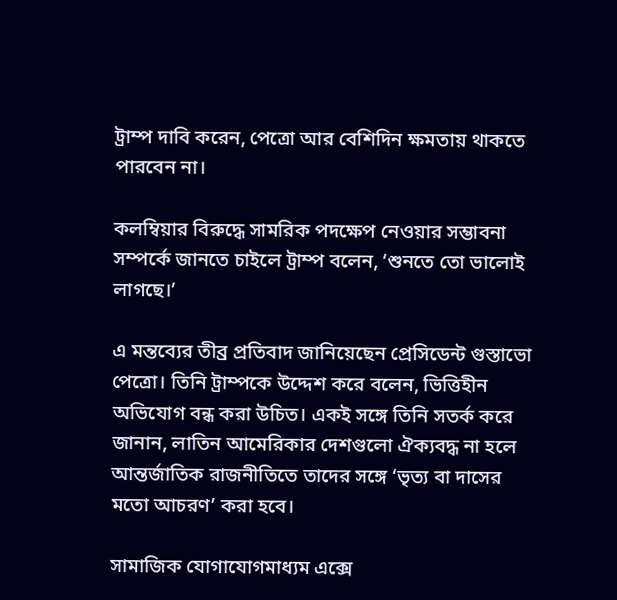ট্রাম্প দাবি করেন, পেত্রো আর বেশিদিন ক্ষমতায় থাকতে পারবেন না।

কলম্বিয়ার বিরুদ্ধে সামরিক পদক্ষেপ নেওয়ার সম্ভাবনা সম্পর্কে জানতে চাইলে ট্রাম্প বলেন, ‘শুনতে তো ভালোই লাগছে।’

এ মন্তব্যের তীব্র প্রতিবাদ জানিয়েছেন প্রেসিডেন্ট গুস্তাভো পেত্রো। তিনি ট্রাম্পকে উদ্দেশ করে বলেন, ভিত্তিহীন অভিযোগ বন্ধ করা উচিত। একই সঙ্গে তিনি সতর্ক করে জানান, লাতিন আমেরিকার দেশগুলো ঐক্যবদ্ধ না হলে আন্তর্জাতিক রাজনীতিতে তাদের সঙ্গে ‘ভৃত্য বা দাসের মতো আচরণ’ করা হবে।

সামাজিক যোগাযোগমাধ্যম এক্সে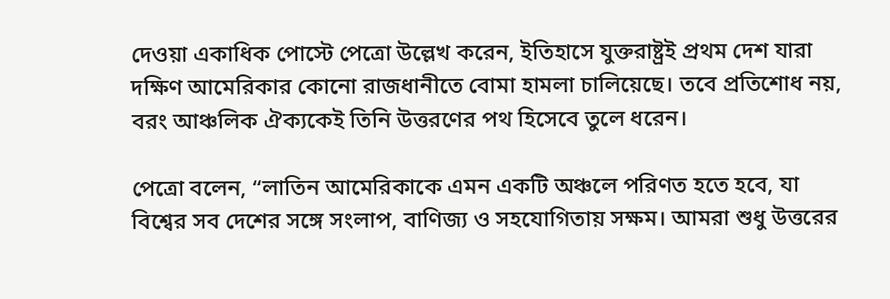দেওয়া একাধিক পোস্টে পেত্রো উল্লেখ করেন, ইতিহাসে যুক্তরাষ্ট্রই প্রথম দেশ যারা দক্ষিণ আমেরিকার কোনো রাজধানীতে বোমা হামলা চালিয়েছে। তবে প্রতিশোধ নয়, বরং আঞ্চলিক ঐক্যকেই তিনি উত্তরণের পথ হিসেবে তুলে ধরেন।

পেত্রো বলেন, “লাতিন আমেরিকাকে এমন একটি অঞ্চলে পরিণত হতে হবে, যা বিশ্বের সব দেশের সঙ্গে সংলাপ, বাণিজ্য ও সহযোগিতায় সক্ষম। আমরা শুধু উত্তরের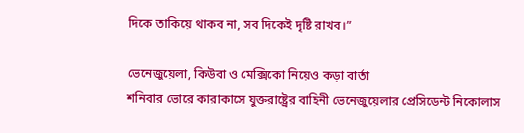দিকে তাকিয়ে থাকব না, সব দিকেই দৃষ্টি রাখব।”

ভেনেজুয়েলা, কিউবা ও মেক্সিকো নিয়েও কড়া বার্তা
শনিবার ভোরে কারাকাসে যুক্তরাষ্ট্রের বাহিনী ভেনেজুয়েলার প্রেসিডেন্ট নিকোলাস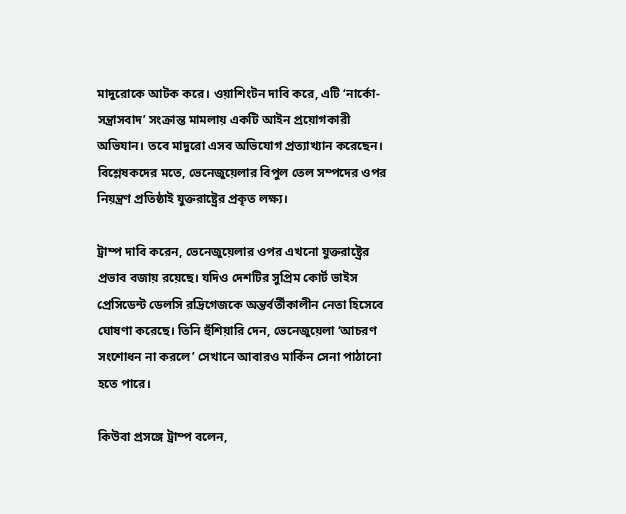মাদুরোকে আটক করে। ওয়াশিংটন দাবি করে, এটি ‘নার্কো-সন্ত্রাসবাদ’ সংক্রান্ত মামলায় একটি আইন প্রয়োগকারী অভিযান। তবে মাদুরো এসব অভিযোগ প্রত্যাখ্যান করেছেন। বিশ্লেষকদের মতে, ভেনেজুয়েলার বিপুল তেল সম্পদের ওপর নিয়ন্ত্রণ প্রতিষ্ঠাই যুক্তরাষ্ট্রের প্রকৃত লক্ষ্য।

ট্রাম্প দাবি করেন, ভেনেজুয়েলার ওপর এখনো যুক্তরাষ্ট্রের প্রভাব বজায় রয়েছে। যদিও দেশটির সুপ্রিম কোর্ট ভাইস প্রেসিডেন্ট ডেলসি রদ্রিগেজকে অন্তর্বর্তীকালীন নেতা হিসেবে ঘোষণা করেছে। তিনি হুঁশিয়ারি দেন, ভেনেজুয়েলা ‘আচরণ সংশোধন না করলে’ সেখানে আবারও মার্কিন সেনা পাঠানো হতে পারে।

কিউবা প্রসঙ্গে ট্রাম্প বলেন,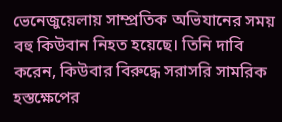ভেনেজুয়েলায় সাম্প্রতিক অভিযানের সময় বহু কিউবান নিহত হয়েছে। তিনি দাবি করেন, কিউবার বিরুদ্ধে সরাসরি সামরিক হস্তক্ষেপের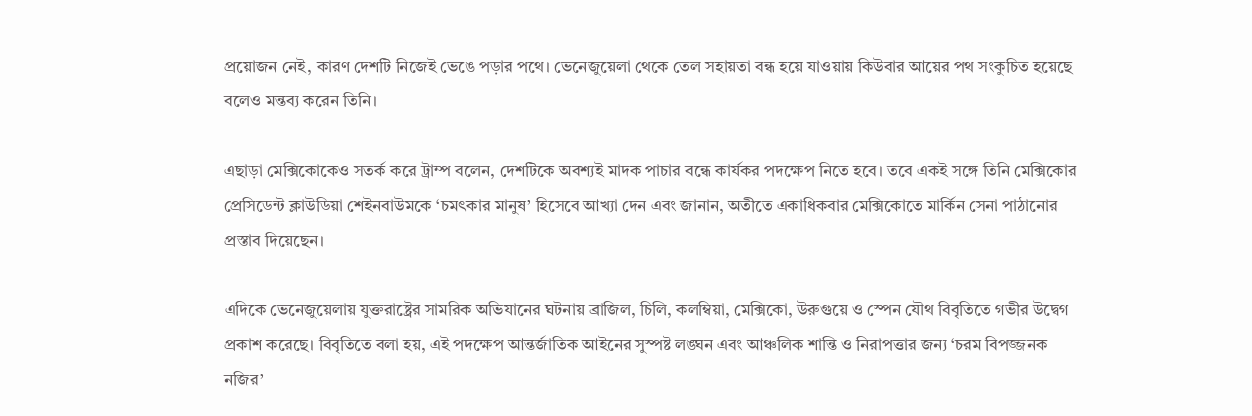প্রয়োজন নেই, কারণ দেশটি নিজেই ভেঙে পড়ার পথে। ভেনেজুয়েলা থেকে তেল সহায়তা বন্ধ হয়ে যাওয়ায় কিউবার আয়ের পথ সংকুচিত হয়েছে বলেও মন্তব্য করেন তিনি।

এছাড়া মেক্সিকোকেও সতর্ক করে ট্রাম্প বলেন, দেশটিকে অবশ্যই মাদক পাচার বন্ধে কার্যকর পদক্ষেপ নিতে হবে। তবে একই সঙ্গে তিনি মেক্সিকোর প্রেসিডেন্ট ক্লাউডিয়া শেইনবাউমকে ‘চমৎকার মানুষ’ হিসেবে আখ্যা দেন এবং জানান, অতীতে একাধিকবার মেক্সিকোতে মার্কিন সেনা পাঠানোর প্রস্তাব দিয়েছেন।

এদিকে ভেনেজুয়েলায় যুক্তরাষ্ট্রের সামরিক অভিযানের ঘটনায় ব্রাজিল, চিলি, কলম্বিয়া, মেক্সিকো, উরুগুয়ে ও স্পেন যৌথ বিবৃতিতে গভীর উদ্বেগ প্রকাশ করেছে। বিবৃতিতে বলা হয়, এই পদক্ষেপ আন্তর্জাতিক আইনের সুস্পষ্ট লঙ্ঘন এবং আঞ্চলিক শান্তি ও নিরাপত্তার জন্য ‘চরম বিপজ্জনক নজির’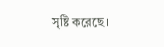সৃষ্টি করেছে।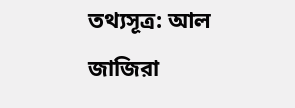তথ্যসূত্র: আল জাজিরা